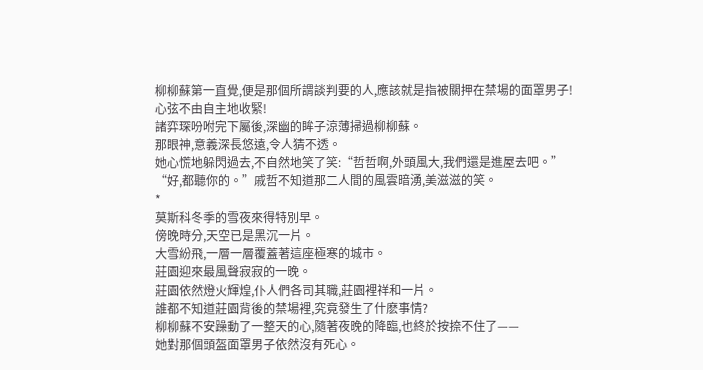柳柳蘇第一直覺,便是那個所謂談判要的人,應該就是指被關押在禁場的面罩男子!
心弦不由自主地收緊!
諸弈琛吩咐完下屬後,深幽的眸子涼薄掃過柳柳蘇。
那眼神,意義深長悠遠,令人猜不透。
她心慌地躲閃過去,不自然地笑了笑:“哲哲啊,外頭風大,我們還是進屋去吧。”
“好,都聽你的。”戚哲不知道那二人間的風雲暗湧,美滋滋的笑。
*
莫斯科冬季的雪夜來得特別早。
傍晚時分,天空已是黑沉一片。
大雪紛飛,一層一層覆蓋著這座極寒的城市。
莊園迎來最風聲寂寂的一晚。
莊園依然燈火輝煌,仆人們各司其職,莊園裡祥和一片。
誰都不知道莊園背後的禁場裡,究竟發生了什麽事情?
柳柳蘇不安躁動了一整天的心,隨著夜晚的降臨,也終於按捺不住了——
她對那個頭盔面罩男子依然沒有死心。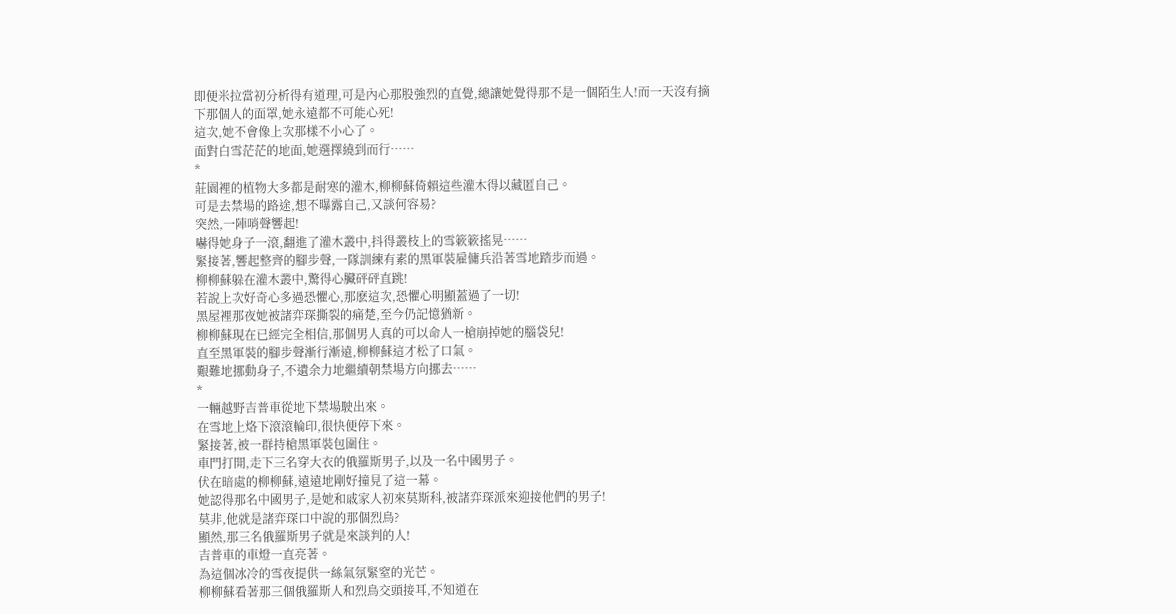即便米拉當初分析得有道理,可是內心那股強烈的直覺,總讓她覺得那不是一個陌生人!而一天沒有摘下那個人的面罩,她永遠都不可能心死!
這次,她不會像上次那樣不小心了。
面對白雪茫茫的地面,她選擇繞到而行……
*
莊園裡的植物大多都是耐寒的灌木,柳柳蘇倚賴這些灌木得以藏匿自己。
可是去禁場的路途,想不曝露自己,又談何容易?
突然,一陣哨聲響起!
嚇得她身子一滾,翻進了灌木叢中,抖得叢枝上的雪簌簌搖晃……
緊接著,響起整齊的腳步聲,一隊訓練有素的黑軍裝雇傭兵沿著雪地踏步而過。
柳柳蘇躲在灌木叢中,驚得心臟砰砰直跳!
若說上次好奇心多過恐懼心,那麽這次,恐懼心明顯蓋過了一切!
黑屋裡那夜她被諸弈琛撕裂的痛楚,至今仍記憶猶新。
柳柳蘇現在已經完全相信,那個男人真的可以命人一槍崩掉她的腦袋兒!
直至黑軍裝的腳步聲漸行漸遠,柳柳蘇這才松了口氣。
艱難地挪動身子,不遺余力地繼續朝禁場方向挪去……
*
一輛越野吉普車從地下禁場駛出來。
在雪地上烙下滾滾輪印,很快便停下來。
緊接著,被一群持槍黑軍裝包圍住。
車門打開,走下三名穿大衣的俄羅斯男子,以及一名中國男子。
伏在暗處的柳柳蘇,遠遠地剛好撞見了這一幕。
她認得那名中國男子,是她和戚家人初來莫斯科,被諸弈琛派來迎接他們的男子!
莫非,他就是諸弈琛口中說的那個烈鳥?
顯然,那三名俄羅斯男子就是來談判的人!
吉普車的車燈一直亮著。
為這個冰冷的雪夜提供一絲氣氛緊窒的光芒。
柳柳蘇看著那三個俄羅斯人和烈鳥交頭接耳,不知道在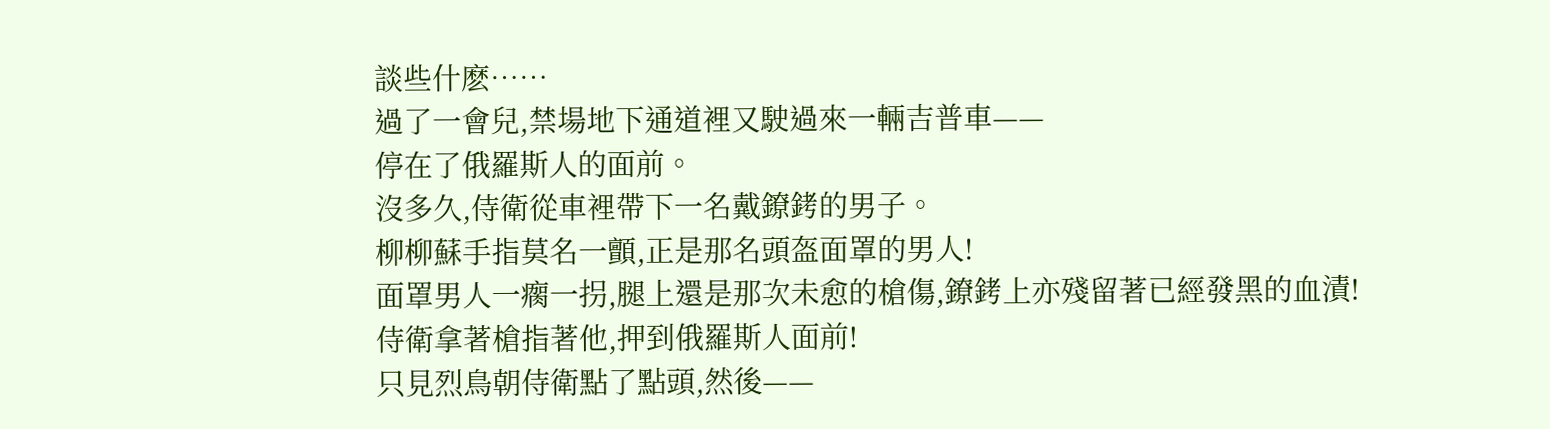談些什麽……
過了一會兒,禁場地下通道裡又駛過來一輛吉普車——
停在了俄羅斯人的面前。
沒多久,侍衛從車裡帶下一名戴鐐銬的男子。
柳柳蘇手指莫名一顫,正是那名頭盔面罩的男人!
面罩男人一瘸一拐,腿上還是那次未愈的槍傷,鐐銬上亦殘留著已經發黑的血漬!
侍衛拿著槍指著他,押到俄羅斯人面前!
只見烈鳥朝侍衛點了點頭,然後——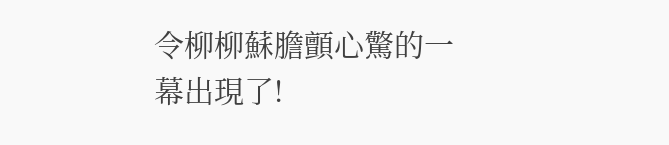令柳柳蘇膽顫心驚的一幕出現了!